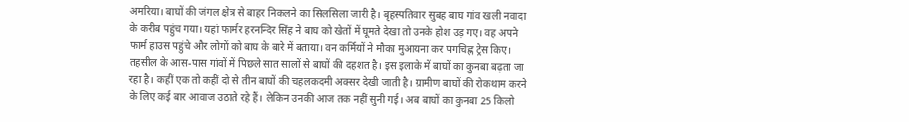अमरिया। बाघों की जंगल क्षेत्र से बाहर निकलने का सिलसिला जारी है। बृहस्पतिवार सुबह बाघ गांव खली नवादा के करीब पहुंच गया। यहां फार्मर हरनन्दिर सिंह ने बाघ को खेतों में घूमते देखा तो उनके होश उड़ गए। वह अपने फार्म हाउस पहुंचे और लोगों को बाघ के बारे में बताया। वन कर्मियों ने मौका मुआयना कर पगचिह्न ट्रेस किए।
तहसील के आस-पास गांवों में पिछले सात सालों से बाघों की दहशत है। इस इलाके में बाघों का कुनबा बढ़ता जा रहा है। कहीं एक तो कहीं दो से तीन बाघों की चहलकदमी अक्सर देखी जाती है। ग्रामीण बाघों की रोकथाम करने के लिए कई बार आवाज उठाते रहे हैं। लेकिन उनकी आज तक नहीं सुनी गई। अब बाघों का कुनबा 25 किलो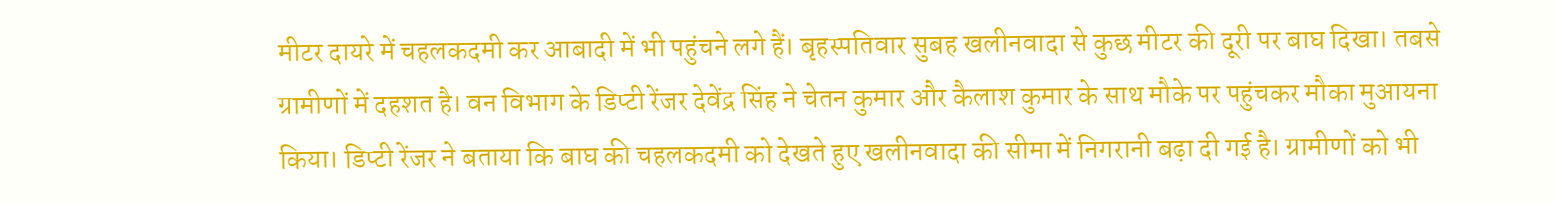मीटर दायरे में चहलकदमी कर आबादी में भी पहुंचने लगे हैं। बृहस्पतिवार सुबह खलीनवादा से कुछ मीटर की दूरी पर बाघ दिखा। तबसे ग्रामीणों में दहशत है। वन विभाग के डिप्टी रेंजर देवेंद्र सिंह ने चेतन कुमार और कैलाश कुमार के साथ मौके पर पहुंचकर मौका मुआयना किया। डिप्टी रेंजर ने बताया कि बाघ की चहलकदमी को देखते हुए खलीनवादा की सीमा में निगरानी बढ़ा दी गई है। ग्रामीणों को भी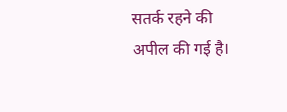सतर्क रहने की अपील की गई है।